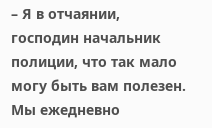– Я в отчаянии, господин начальник полиции, что так мало могу быть вам полезен. Мы ежедневно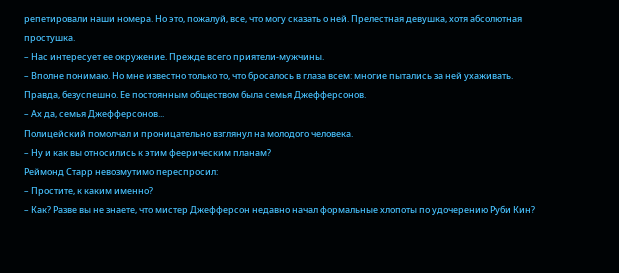репетировали наши номера. Но это, пожалуй, все, что могу сказать о ней. Прелестная девушка, хотя абсолютная простушка.
– Нас интересует ее окружение. Прежде всего приятели-мужчины.
– Вполне понимаю. Но мне известно только то, что бросалось в глаза всем: многие пытались за ней ухаживать. Правда, безуспешно. Ее постоянным обществом была семья Джефферсонов.
– Ах да, семья Джефферсонов...
Полицейский помолчал и проницательно взглянул на молодого человека.
– Ну и как вы относились к этим феерическим планам?
Реймонд Старр невозмутимо переспросил:
– Простите, к каким именно?
– Как? Разве вы не знаете, что мистер Джефферсон недавно начал формальные хлопоты по удочерению Руби Кин?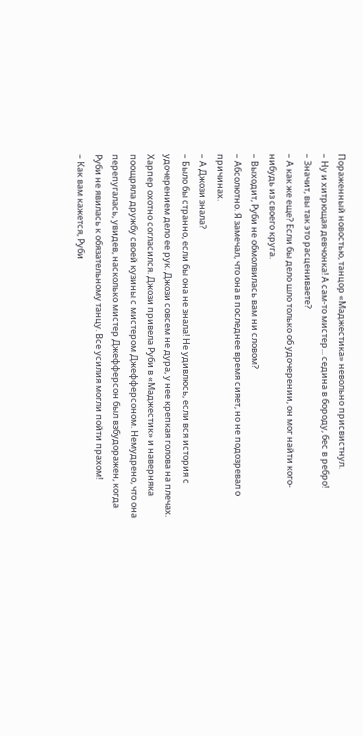Пораженный новостью, танцор «Маджестика» невольно присвистнул.
– Ну и хитрющая девчонка! А сам-то мистер... седина в бороду, бес в ребро!
– Значит, вы так это расцениваете?
– А как же еще? Если бы дело шло только об удочерении, он мог найти кого-нибудь из своего круга.
– Выходит, Руби не обмолвилась вам ни словом?
– Абсолютно. Я замечал, что она в последнее время сияет, но не подозревал о причинах.
– А Джози знала?
– Было бы странно, если бы она не знала! Не удивлюсь, если вся история с удочерением дело ее рук. Джози совсем не дура, у нее крепкая голова на плечах.
Харпер охотно согласился. Джози привела Руби в «Маджестик» и наверняка поощряла дружбу своей кузины с мистером Джефферсоном. Немудрено, что она перепугалась, увидев, насколько мистер Джефферсон был взбудоражен, когда Руби не явилась к обязательному танцу. Все усилия могли пойти прахом!
– Как вам кажется, Руби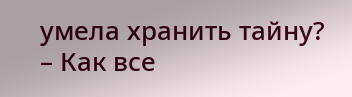умела хранить тайну?
– Как все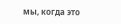мы, когда это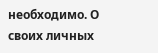необходимо. О своих личных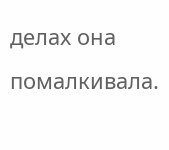делах она помалкивала.